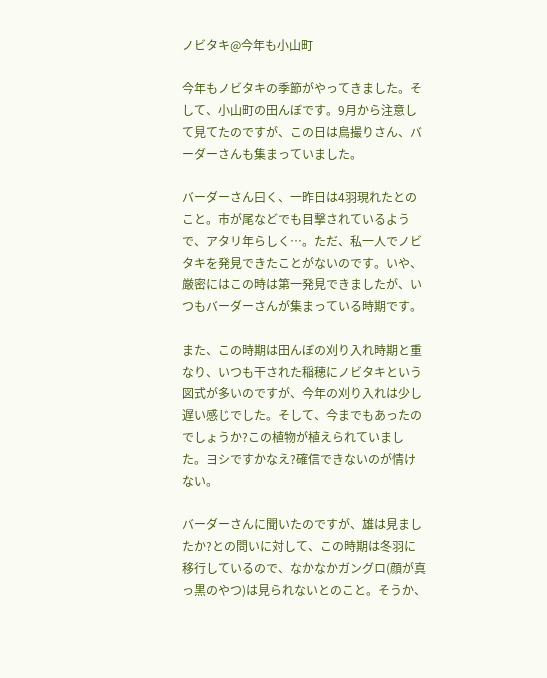ノビタキ@今年も小山町

今年もノビタキの季節がやってきました。そして、小山町の田んぼです。9月から注意して見てたのですが、この日は鳥撮りさん、バーダーさんも集まっていました。

バーダーさん曰く、一昨日は4羽現れたとのこと。市が尾などでも目撃されているようで、アタリ年らしく…。ただ、私一人でノビタキを発見できたことがないのです。いや、厳密にはこの時は第一発見できましたが、いつもバーダーさんが集まっている時期です。

また、この時期は田んぼの刈り入れ時期と重なり、いつも干された稲穂にノビタキという図式が多いのですが、今年の刈り入れは少し遅い感じでした。そして、今までもあったのでしょうか?この植物が植えられていました。ヨシですかなえ?確信できないのが情けない。

バーダーさんに聞いたのですが、雄は見ましたか?との問いに対して、この時期は冬羽に移行しているので、なかなかガングロ(顔が真っ黒のやつ)は見られないとのこと。そうか、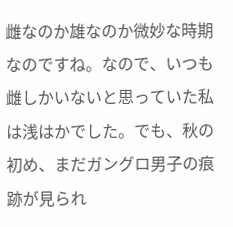雌なのか雄なのか微妙な時期なのですね。なので、いつも雌しかいないと思っていた私は浅はかでした。でも、秋の初め、まだガングロ男子の痕跡が見られ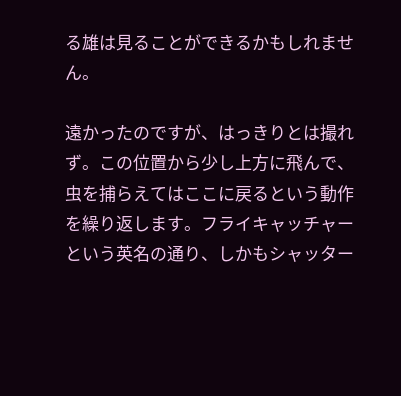る雄は見ることができるかもしれません。

遠かったのですが、はっきりとは撮れず。この位置から少し上方に飛んで、虫を捕らえてはここに戻るという動作を繰り返します。フライキャッチャーという英名の通り、しかもシャッター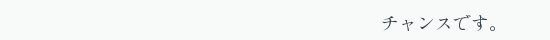チャンスです。